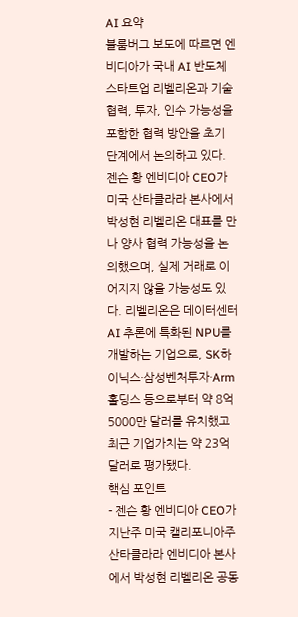AI 요약
블룸버그 보도에 따르면 엔비디아가 국내 AI 반도체 스타트업 리벨리온과 기술 협력, 투자, 인수 가능성을 포함한 협력 방안을 초기 단계에서 논의하고 있다. 젠슨 황 엔비디아 CEO가 미국 산타클라라 본사에서 박성현 리벨리온 대표를 만나 양사 협력 가능성을 논의했으며, 실제 거래로 이어지지 않을 가능성도 있다. 리벨리온은 데이터센터 AI 추론에 특화된 NPU를 개발하는 기업으로, SK하이닉스·삼성벤처투자·Arm홀딩스 등으로부터 약 8억 5000만 달러를 유치했고 최근 기업가치는 약 23억 달러로 평가됐다.
핵심 포인트
- 젠슨 황 엔비디아 CEO가 지난주 미국 캘리포니아주 산타클라라 엔비디아 본사에서 박성현 리벨리온 공동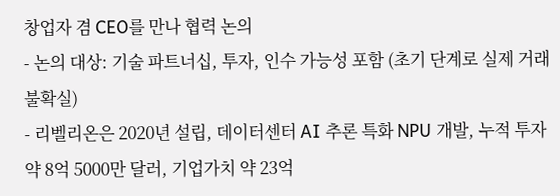창업자 겸 CEO를 만나 협력 논의
- 논의 대상: 기술 파트너십, 투자, 인수 가능성 포함 (초기 단계로 실제 거래 불확실)
- 리벨리온은 2020년 설립, 데이터센터 AI 추론 특화 NPU 개발, 누적 투자 약 8억 5000만 달러, 기업가치 약 23억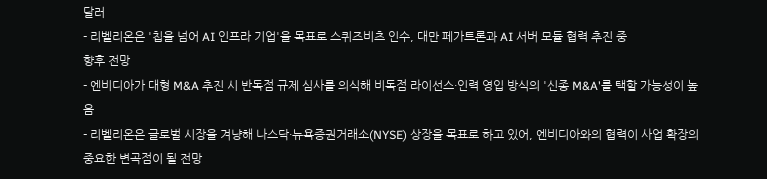달러
- 리벨리온은 '칩을 넘어 AI 인프라 기업'을 목표로 스퀴즈비츠 인수, 대만 페가트론과 AI 서버 모듈 협력 추진 중
향후 전망
- 엔비디아가 대형 M&A 추진 시 반독점 규제 심사를 의식해 비독점 라이선스·인력 영입 방식의 '신종 M&A'를 택할 가능성이 높음
- 리벨리온은 글로벌 시장을 겨냥해 나스닥·뉴욕증권거래소(NYSE) 상장을 목표로 하고 있어, 엔비디아와의 협력이 사업 확장의 중요한 변곡점이 될 전망